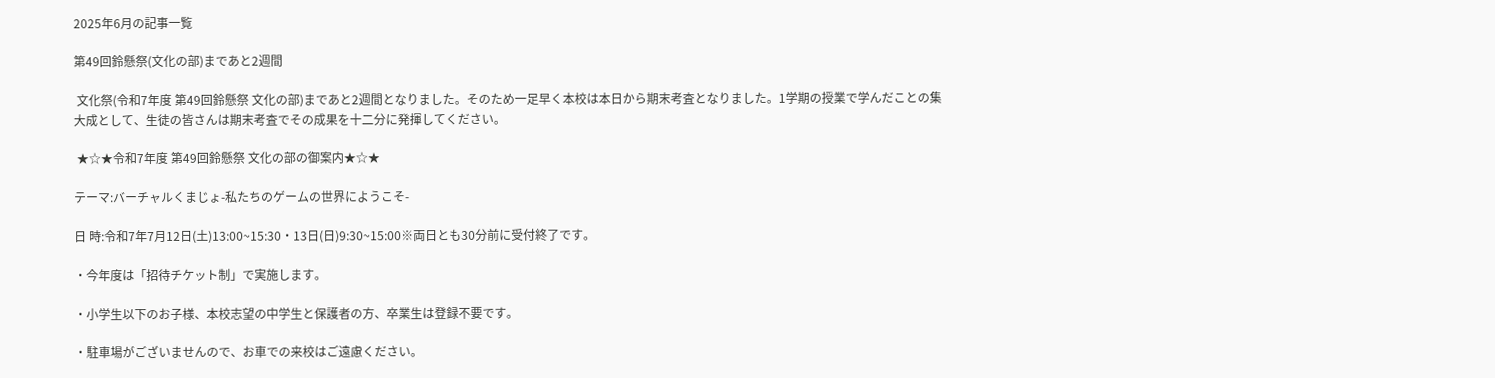2025年6月の記事一覧

第49回鈴懸祭(文化の部)まであと2週間

 文化祭(令和7年度 第49回鈴懸祭 文化の部)まであと2週間となりました。そのため一足早く本校は本日から期末考査となりました。1学期の授業で学んだことの集大成として、生徒の皆さんは期末考査でその成果を十二分に発揮してください。

 ★☆★令和7年度 第49回鈴懸祭 文化の部の御案内★☆★

テーマ:バーチャルくまじょ-私たちのゲームの世界にようこそ-

日 時:令和7年7月12日(土)13:00~15:30・13日(日)9:30~15:00※両日とも30分前に受付終了です。

・今年度は「招待チケット制」で実施します。

・小学生以下のお子様、本校志望の中学生と保護者の方、卒業生は登録不要です。

・駐車場がございませんので、お車での来校はご遠慮ください。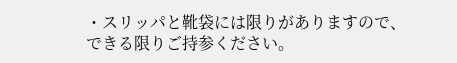・スリッパと靴袋には限りがありますので、できる限りご持参ください。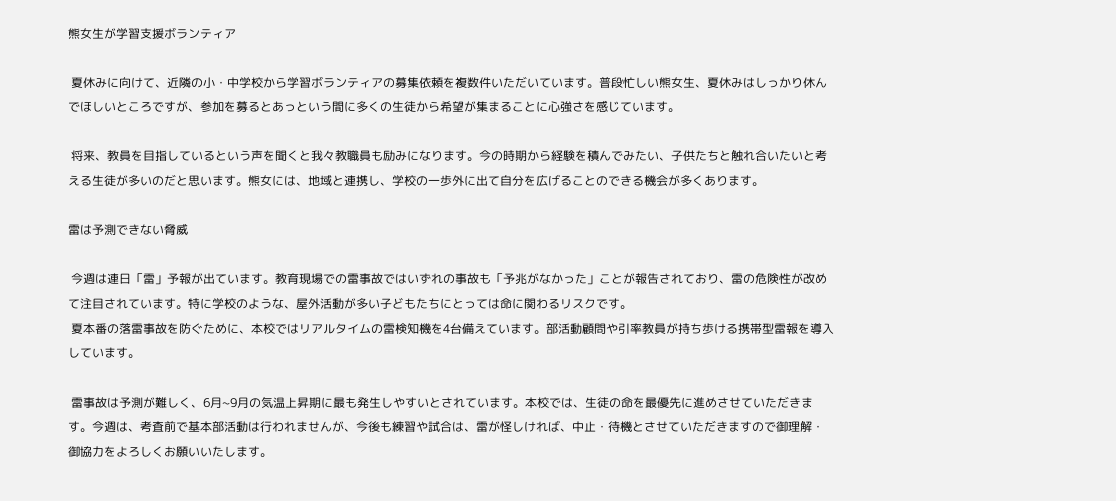熊女生が学習支援ボランティア

 夏休みに向けて、近隣の小・中学校から学習ボランティアの募集依頼を複数件いただいています。普段忙しい熊女生、夏休みはしっかり休んでほしいところですが、参加を募るとあっという間に多くの生徒から希望が集まることに心強さを感じています。

 将来、教員を目指しているという声を聞くと我々教職員も励みになります。今の時期から経験を積んでみたい、子供たちと触れ合いたいと考える生徒が多いのだと思います。熊女には、地域と連携し、学校の一歩外に出て自分を広げることのできる機会が多くあります。

雷は予測できない脅威

 今週は連日「雷」予報が出ています。教育現場での雷事故ではいずれの事故も「予兆がなかった」ことが報告されており、雷の危険性が改めて注目されています。特に学校のような、屋外活動が多い子どもたちにとっては命に関わるリスクです。
 夏本番の落雷事故を防ぐために、本校ではリアルタイムの雷検知機を4台備えています。部活動顧問や引率教員が持ち歩ける携帯型雷報を導入しています。

 雷事故は予測が難しく、6月~9月の気温上昇期に最も発生しやすいとされています。本校では、生徒の命を最優先に進めさせていただきます。今週は、考査前で基本部活動は行われませんが、今後も練習や試合は、雷が怪しければ、中止・待機とさせていただきますので御理解・御協力をよろしくお願いいたします。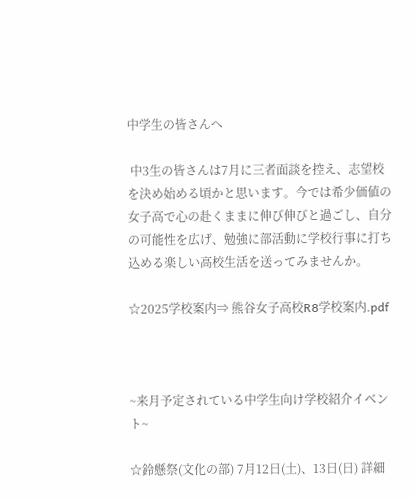中学生の皆さんへ

 中3生の皆さんは7月に三者面談を控え、志望校を決め始める頃かと思います。今では希少価値の女子高で心の赴くままに伸び伸びと過ごし、自分の可能性を広げ、勉強に部活動に学校行事に打ち込める楽しい高校生活を送ってみませんか。

☆2025学校案内⇒ 熊谷女子高校R8学校案内.pdf



~来月予定されている中学生向け学校紹介イベント~

☆鈴懸祭(文化の部) 7月12日(土)、13日(日) 詳細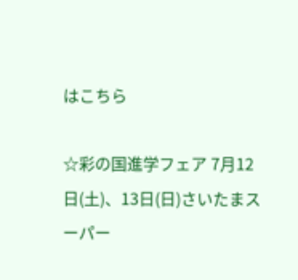はこちら

☆彩の国進学フェア 7月12日(土)、13日(日)さいたまスーパー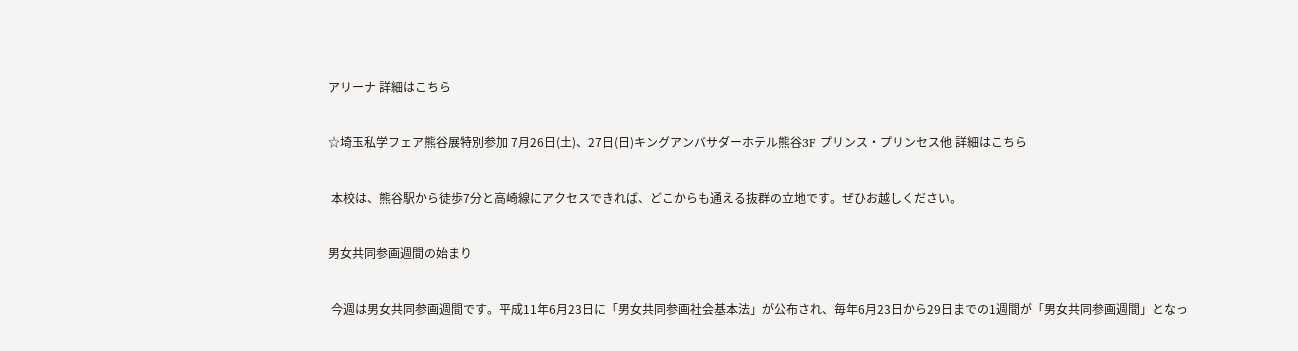アリーナ 詳細はこちら

☆埼玉私学フェア熊谷展特別参加 7月26日(土)、27日(日)キングアンバサダーホテル熊谷3F プリンス・プリンセス他 詳細はこちら

 本校は、熊谷駅から徒歩7分と高崎線にアクセスできれば、どこからも通える抜群の立地です。ぜひお越しください。

男女共同参画週間の始まり

 今週は男女共同参画週間です。平成11年6月23日に「男女共同参画社会基本法」が公布され、毎年6月23日から29日までの1週間が「男女共同参画週間」となっ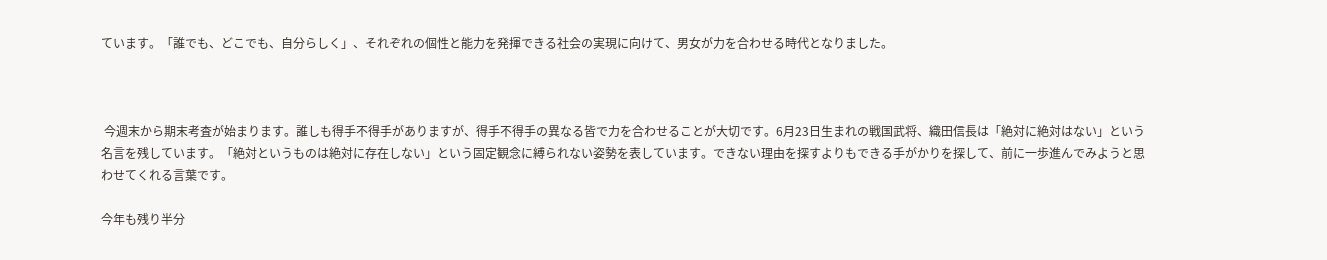ています。「誰でも、どこでも、自分らしく」、それぞれの個性と能力を発揮できる社会の実現に向けて、男女が力を合わせる時代となりました。



 今週末から期末考査が始まります。誰しも得手不得手がありますが、得手不得手の異なる皆で力を合わせることが大切です。6月23日生まれの戦国武将、織田信長は「絶対に絶対はない」という名言を残しています。「絶対というものは絶対に存在しない」という固定観念に縛られない姿勢を表しています。できない理由を探すよりもできる手がかりを探して、前に一歩進んでみようと思わせてくれる言葉です。

今年も残り半分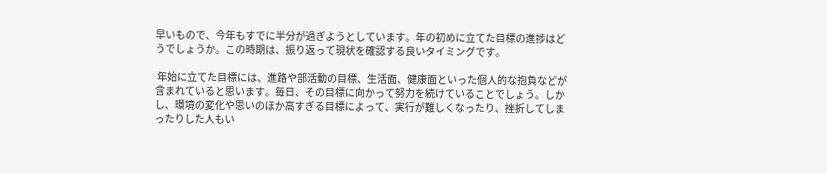早いもので、今年もすでに半分が過ぎようとしています。年の初めに立てた目標の進捗はどうでしょうか。この時期は、振り返って現状を確認する良いタイミングです。

 年始に立てた目標には、進路や部活動の目標、生活面、健康面といった個人的な抱負などが含まれていると思います。毎日、その目標に向かって努力を続けていることでしょう。しかし、環境の変化や思いのほか高すぎる目標によって、実行が難しくなったり、挫折してしまったりした人もい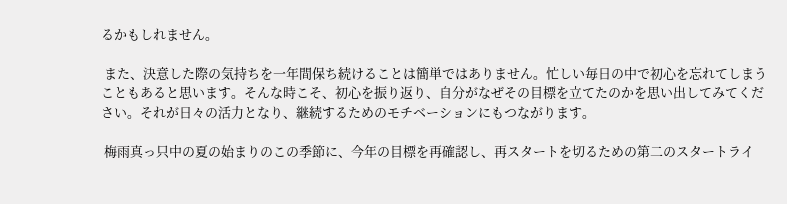るかもしれません。

 また、決意した際の気持ちを一年間保ち続けることは簡単ではありません。忙しい毎日の中で初心を忘れてしまうこともあると思います。そんな時こそ、初心を振り返り、自分がなぜその目標を立てたのかを思い出してみてください。それが日々の活力となり、継続するためのモチベーションにもつながります。

 梅雨真っ只中の夏の始まりのこの季節に、今年の目標を再確認し、再スタートを切るための第二のスタートライ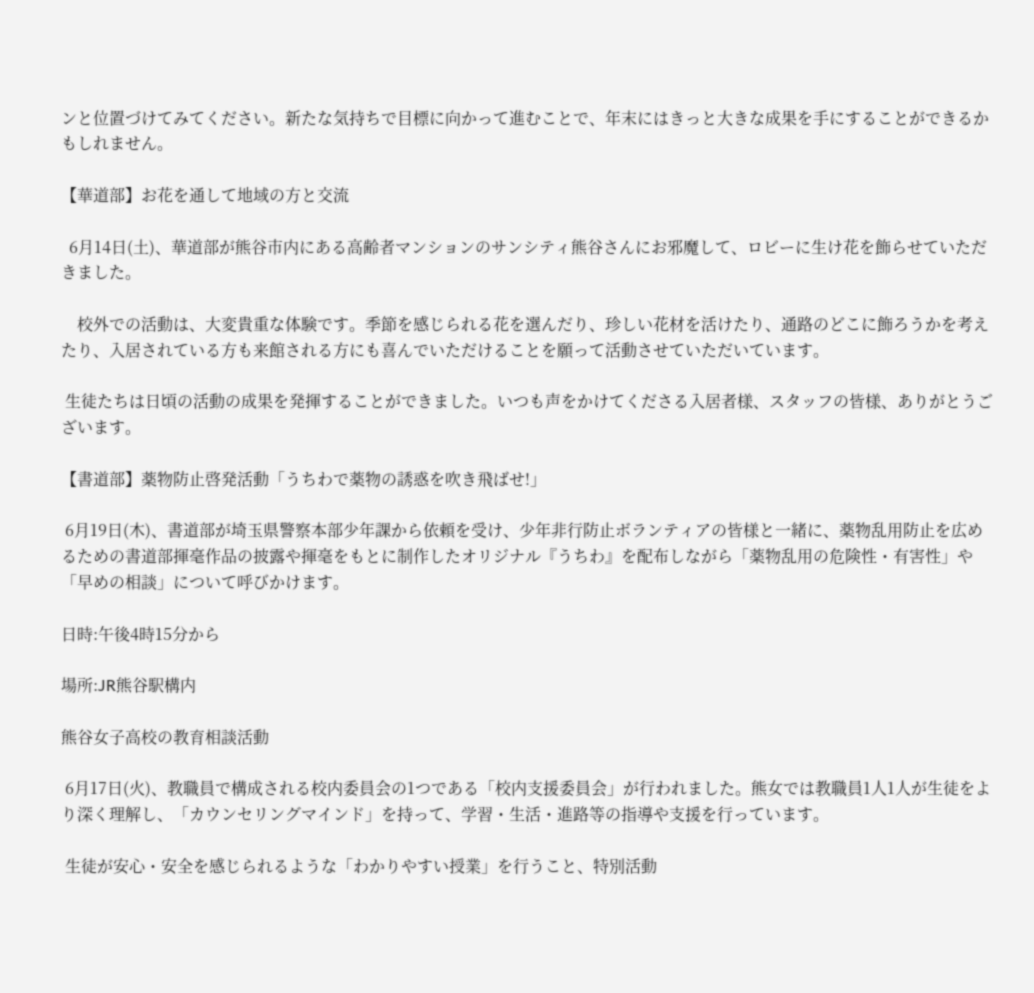ンと位置づけてみてください。新たな気持ちで目標に向かって進むことで、年末にはきっと大きな成果を手にすることができるかもしれません。

【華道部】お花を通して地域の方と交流

  6月14日(土)、華道部が熊谷市内にある高齢者マンションのサンシティ熊谷さんにお邪魔して、ロビーに生け花を飾らせていただきました。

    校外での活動は、大変貴重な体験です。季節を感じられる花を選んだり、珍しい花材を活けたり、通路のどこに飾ろうかを考えたり、入居されている方も来館される方にも喜んでいただけることを願って活動させていただいています。

 生徒たちは日頃の活動の成果を発揮することができました。いつも声をかけてくださる入居者様、スタッフの皆様、ありがとうございます。

【書道部】薬物防止啓発活動「うちわで薬物の誘惑を吹き飛ばせ!」

 6月19日(木)、書道部が埼玉県警察本部少年課から依頼を受け、少年非行防止ボランティアの皆様と一緒に、薬物乱用防止を広めるための書道部揮毫作品の披露や揮毫をもとに制作したオリジナル『うちわ』を配布しながら「薬物乱用の危険性・有害性」や「早めの相談」について呼びかけます。

日時:午後4時15分から

場所:JR熊谷駅構内

熊谷女子高校の教育相談活動

 6月17日(火)、教職員で構成される校内委員会の1つである「校内支援委員会」が行われました。熊女では教職員1人1人が生徒をより深く理解し、「カウンセリングマインド」を持って、学習・生活・進路等の指導や支援を行っています。

 生徒が安心・安全を感じられるような「わかりやすい授業」を行うこと、特別活動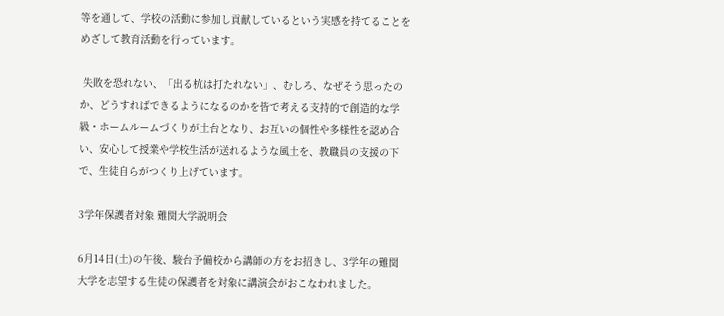等を通して、学校の活動に参加し貢献しているという実感を持てることをめざして教育活動を行っています。

 失敗を恐れない、「出る杭は打たれない」、むしろ、なぜそう思ったのか、どうすればできるようになるのかを皆で考える支持的で創造的な学級・ホームルームづくりが土台となり、お互いの個性や多様性を認め合い、安心して授業や学校生活が送れるような風土を、教職員の支援の下で、生徒自らがつくり上げています。

3学年保護者対象 難関大学説明会

6月14日(土)の午後、駿台予備校から講師の方をお招きし、3学年の難関大学を志望する生徒の保護者を対象に講演会がおこなわれました。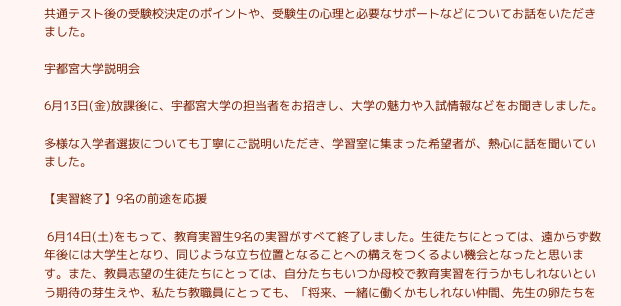共通テスト後の受験校決定のポイントや、受験生の心理と必要なサポートなどについてお話をいただきました。

宇都宮大学説明会

6月13日(金)放課後に、宇都宮大学の担当者をお招きし、大学の魅力や入試情報などをお聞きしました。

多様な入学者選抜についても丁寧にご説明いただき、学習室に集まった希望者が、熱心に話を聞いていました。

【実習終了】9名の前途を応援

 6月14日(土)をもって、教育実習生9名の実習がすべて終了しました。生徒たちにとっては、遠からず数年後には大学生となり、同じような立ち位置となることへの構えをつくるよい機会となったと思います。また、教員志望の生徒たちにとっては、自分たちもいつか母校で教育実習を行うかもしれないという期待の芽生えや、私たち教職員にとっても、「将来、一緒に働くかもしれない仲間、先生の卵たちを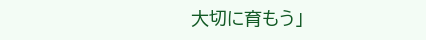大切に育もう」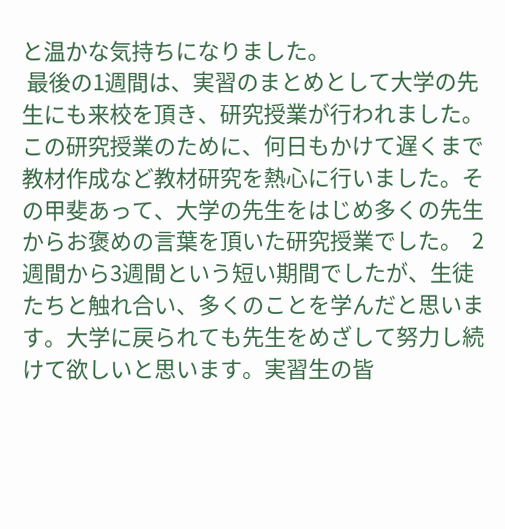と温かな気持ちになりました。
 最後の1週間は、実習のまとめとして大学の先生にも来校を頂き、研究授業が行われました。この研究授業のために、何日もかけて遅くまで教材作成など教材研究を熱心に行いました。その甲斐あって、大学の先生をはじめ多くの先生からお褒めの言葉を頂いた研究授業でした。  2週間から3週間という短い期間でしたが、生徒たちと触れ合い、多くのことを学んだと思います。大学に戻られても先生をめざして努力し続けて欲しいと思います。実習生の皆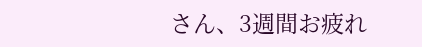さん、3週間お疲れ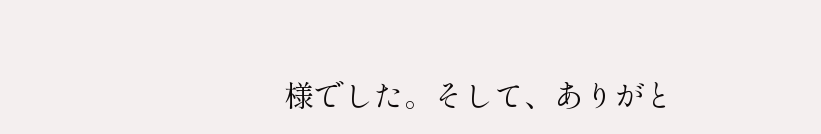様でした。そして、ありがと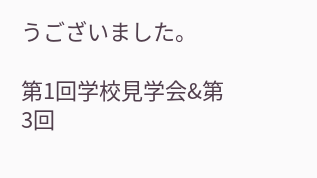うございました。

第1回学校見学会&第3回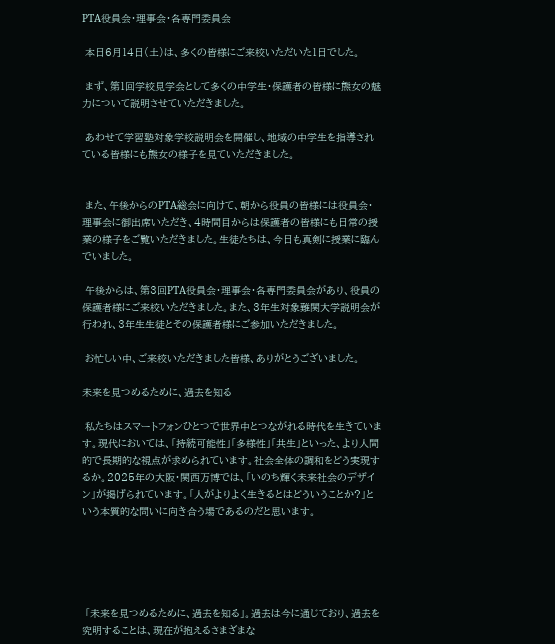PTA役員会・理事会・各専門委員会

 本日6月14日(土)は、多くの皆様にご来校いただいた1日でした。

 まず、第1回学校見学会として多くの中学生・保護者の皆様に熊女の魅力について説明させていただきました。

 あわせて学習塾対象学校説明会を開催し、地域の中学生を指導されている皆様にも熊女の様子を見ていただきました。


 また、午後からのPTA総会に向けて、朝から役員の皆様には役員会・理事会に御出席いただき、4時間目からは保護者の皆様にも日常の授業の様子をご覧いただきました。生徒たちは、今日も真剣に授業に臨んでいました。

 午後からは、第3回PTA役員会・理事会・各専門委員会があり、役員の保護者様にご来校いただきました。また、3年生対象難関大学説明会が行われ、3年生生徒とその保護者様にご参加いただきました。

 お忙しい中、ご来校いただきました皆様、ありがとうございました。

未来を見つめるために、過去を知る

 私たちはスマートフォンひとつで世界中とつながれる時代を生きています。現代においては、「持続可能性」「多様性」「共生」といった、より人間的で長期的な視点が求められています。社会全体の調和をどう実現するか。2025年の大阪・関西万博では、「いのち輝く未来社会のデザイン」が掲げられています。「人がよりよく生きるとはどういうことか?」という本質的な問いに向き合う場であるのだと思います。





 「未来を見つめるために、過去を知る」。過去は今に通じており、過去を究明することは、現在が抱えるさまざまな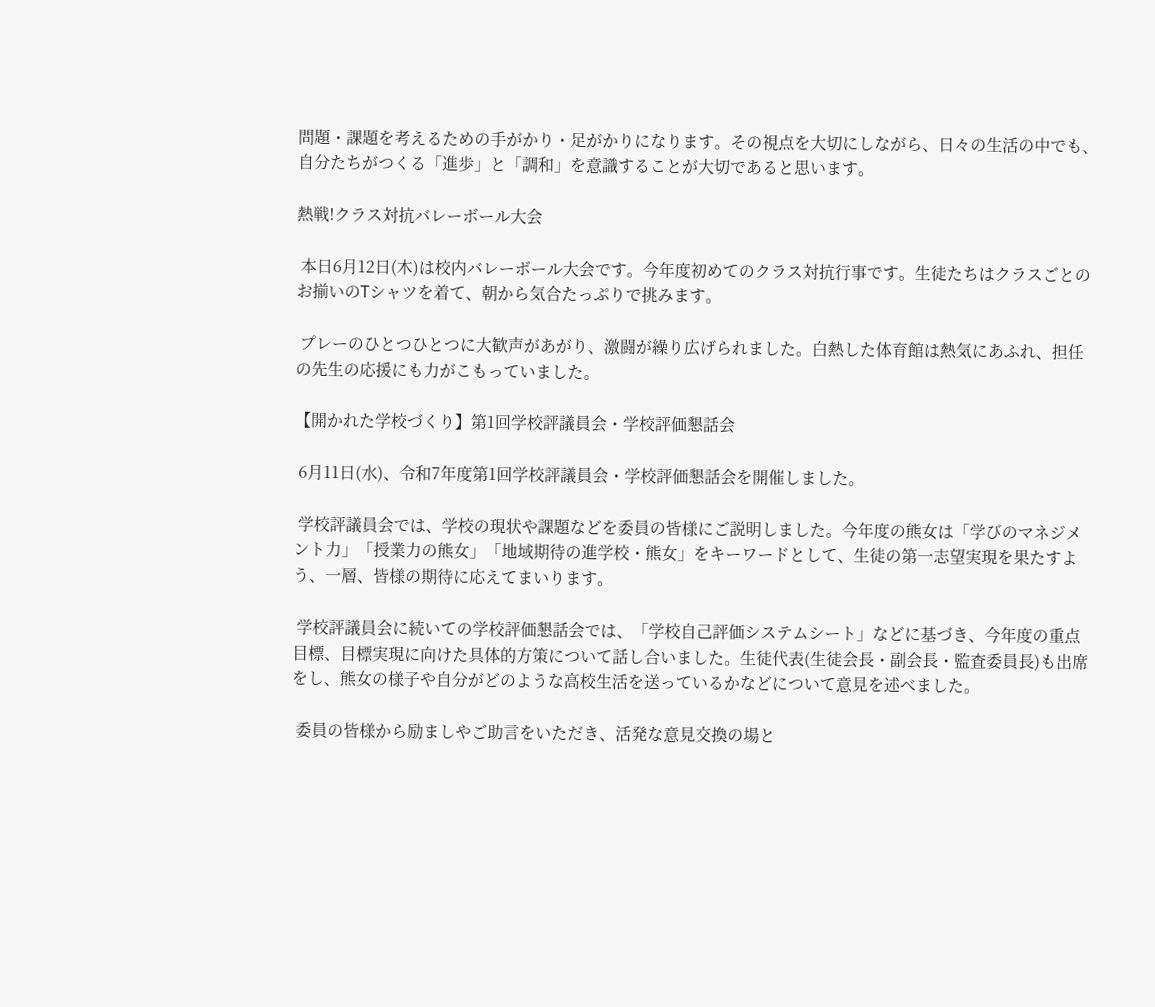問題・課題を考えるための手がかり・足がかりになります。その視点を大切にしながら、日々の生活の中でも、自分たちがつくる「進歩」と「調和」を意識することが大切であると思います。

熱戦!クラス対抗バレーボール大会

 本日6月12日(木)は校内バレーボール大会です。今年度初めてのクラス対抗行事です。生徒たちはクラスごとのお揃いのTシャツを着て、朝から気合たっぷりで挑みます。

 プレーのひとつひとつに大歓声があがり、激闘が繰り広げられました。白熱した体育館は熱気にあふれ、担任の先生の応援にも力がこもっていました。

【開かれた学校づくり】第1回学校評議員会・学校評価懇話会

 6月11日(水)、令和7年度第1回学校評議員会・学校評価懇話会を開催しました。

 学校評議員会では、学校の現状や課題などを委員の皆様にご説明しました。今年度の熊女は「学びのマネジメント力」「授業力の熊女」「地域期待の進学校・熊女」をキーワードとして、生徒の第一志望実現を果たすよう、一層、皆様の期待に応えてまいります。

 学校評議員会に続いての学校評価懇話会では、「学校自己評価システムシート」などに基づき、今年度の重点目標、目標実現に向けた具体的方策について話し合いました。生徒代表(生徒会長・副会長・監査委員長)も出席をし、熊女の様子や自分がどのような高校生活を送っているかなどについて意見を述べました。

 委員の皆様から励ましやご助言をいただき、活発な意見交換の場と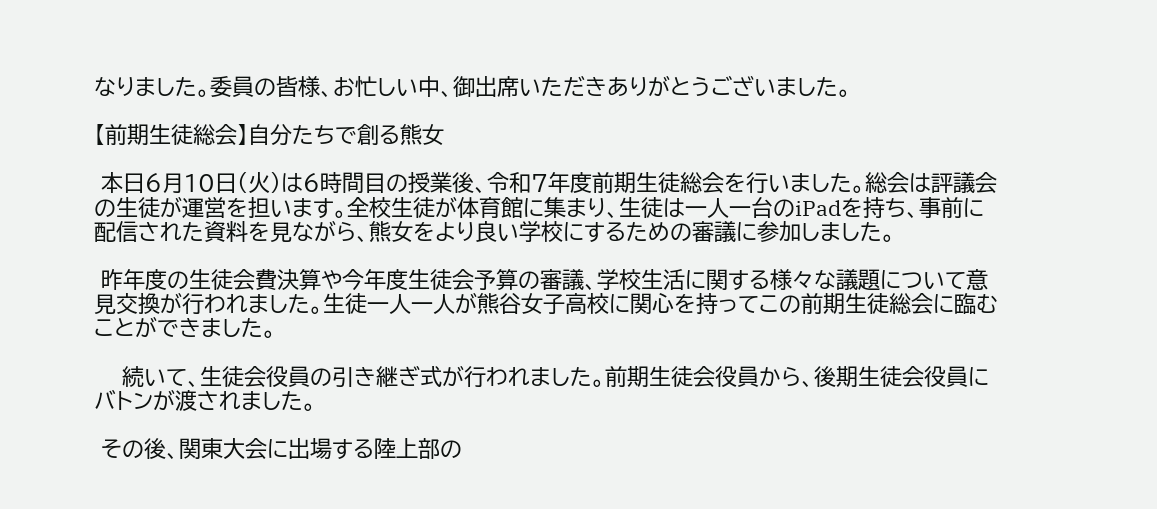なりました。委員の皆様、お忙しい中、御出席いただきありがとうございました。

【前期生徒総会】自分たちで創る熊女

 本日6月10日(火)は6時間目の授業後、令和7年度前期生徒総会を行いました。総会は評議会の生徒が運営を担います。全校生徒が体育館に集まり、生徒は一人一台のiPadを持ち、事前に配信された資料を見ながら、熊女をより良い学校にするための審議に参加しました。

 昨年度の生徒会費決算や今年度生徒会予算の審議、学校生活に関する様々な議題について意見交換が行われました。生徒一人一人が熊谷女子高校に関心を持ってこの前期生徒総会に臨むことができました。

    続いて、生徒会役員の引き継ぎ式が行われました。前期生徒会役員から、後期生徒会役員にバトンが渡されました。

 その後、関東大会に出場する陸上部の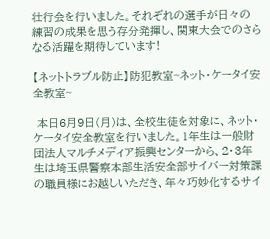壮行会を行いました。それぞれの選手が日々の練習の成果を思う存分発揮し、関東大会でのさらなる活躍を期待しています!

【ネットトラブル防止】防犯教室~ネット・ケータイ安全教室~

 本日6月9日(月)は、全校生徒を対象に、ネット・ケータイ安全教室を行いました。1年生は一般財団法人マルチメディア振興センターから、2・3年生は埼玉県警察本部生活安全部サイバー対策課の職員様にお越しいただき、年々巧妙化するサイ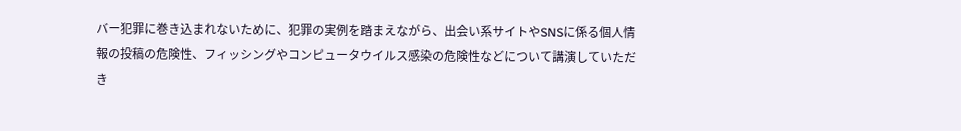バー犯罪に巻き込まれないために、犯罪の実例を踏まえながら、出会い系サイトやSNSに係る個人情報の投稿の危険性、フィッシングやコンピュータウイルス感染の危険性などについて講演していただき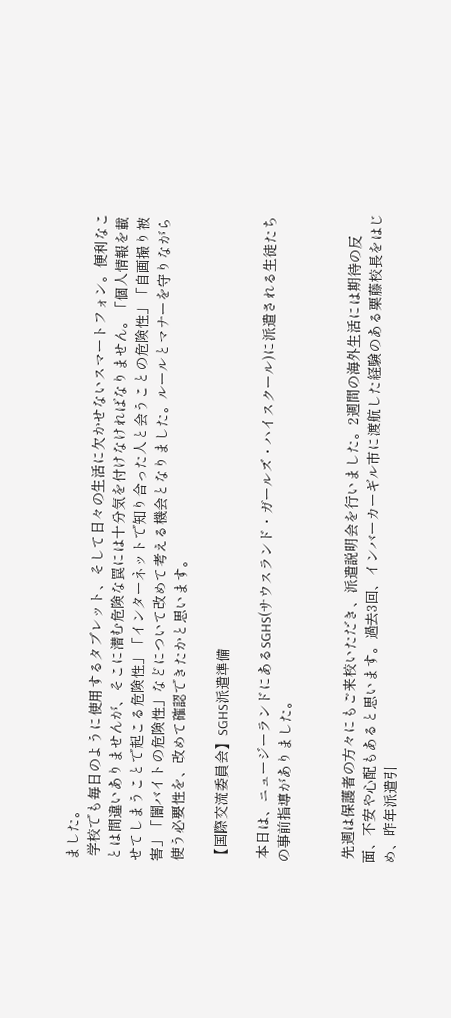ました。
 学校でも毎日のように使用するタブレット、そして日々の生活に欠かせないスマートフォン。便利なことは間違いありませんが、そこに潜む危険な罠には十分気を付けなければなりません。「個人情報を載せてしまうことで起こる危険性」「インターネットで知り合った人と会うことの危険性」「自画撮り被害」「闇バイトの危険性」などについて改めて考える機会となりました。ルールとマナーを守りながら使う必要性を、改めて確認できたかと思います。

【国際交流委員会】SGHS派遣準備

 本日は、ニュージーランドにあるSGHS(サウスランド・ガールズ・ハイスクール)に派遣される生徒たちの事前指導がありました。


 先週は保護者の方々にもご来校いただき、派遣説明会を行いました。2週間の海外生活には期待の反面、不安や心配もあると思います。過去3回、インバーカーギル市に渡航した経験のある栗藤校長をはじめ、昨年派遣引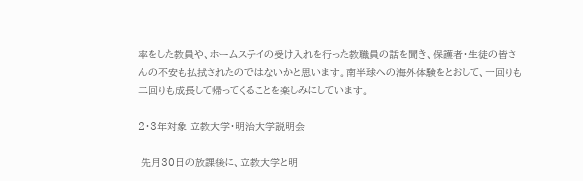率をした教員や、ホームステイの受け入れを行った教職員の話を聞き、保護者・生徒の皆さんの不安も払拭されたのではないかと思います。南半球への海外体験をとおして、一回りも二回りも成長して帰ってくることを楽しみにしています。

2・3年対象 立教大学・明治大学説明会

 先月30日の放課後に、立教大学と明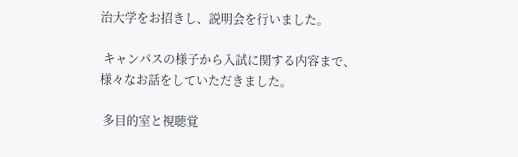治大学をお招きし、説明会を行いました。

 キャンパスの様子から入試に関する内容まで、様々なお話をしていただきました。

 多目的室と視聴覚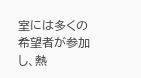室には多くの希望者が参加し、熱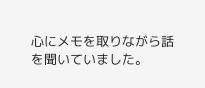心にメモを取りながら話を聞いていました。